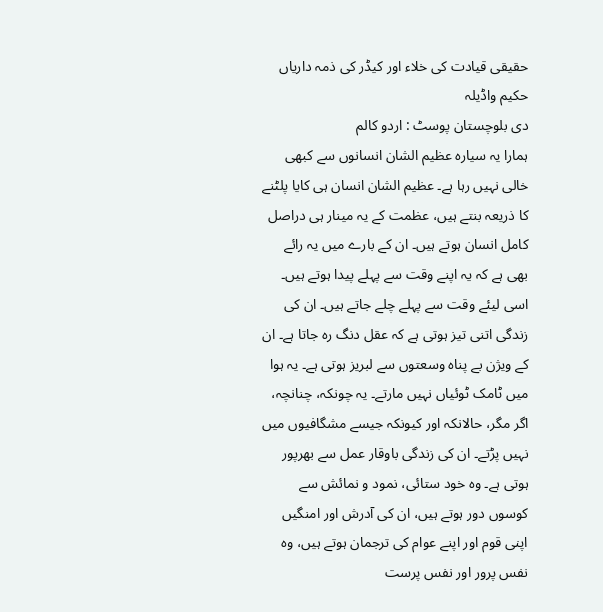حقیقی قیادت کی خلاء اور کیڈر کی ذمہ داریاں
حکیم واڈیلہ
دی بلوچستان پوسٹ : اردو کالم
ہمارا یہ سیارہ عظیم الشان انسانوں سے کبھی خالی نہیں رہا ہے۔ عظیم الشان انسان ہی کایا پلٹنے کا ذریعہ بنتے ہیں، عظمت کے یہ مینار ہی دراصل کامل انسان ہوتے ہیں۔ ان کے بارے میں یہ رائے بھی ہے کہ یہ اپنے وقت سے پہلے پیدا ہوتے ہیں۔ اسی لیئے وقت سے پہلے چلے جاتے ہیں۔ ان کی زندگی اتنی تیز ہوتی ہے کہ عقل دنگ رہ جاتا ہے۔ ان کے ویژن بے پناہ وسعتوں سے لبریز ہوتی ہے۔ یہ ہوا میں ٹامک ٹوئیاں نہیں مارتے۔ یہ چونکہ، چنانچہ، اگر مگر، حالانکہ اور کیونکہ جیسے مشگافیوں میں نہیں پڑتے۔ ان کی زندگی باوقار عمل سے بھرپور ہوتی ہے۔ وہ خود ستائی، نمود و نمائش سے کوسوں دور ہوتے ہیں، ان کی آدرش اور امنگیں اپنی قوم اور اپنے عوام کی ترجمان ہوتے ہیں، وہ نفس پرور اور نفس پرست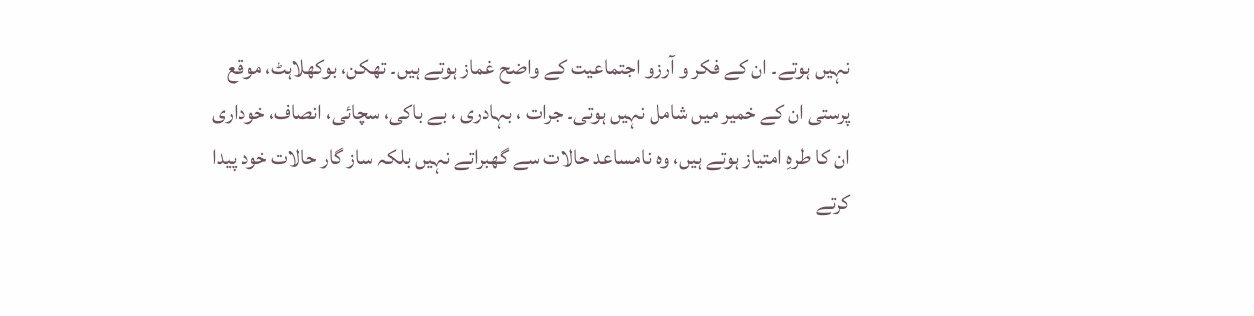نہیں ہوتے۔ ان کے فکر و آرزو اجتماعیت کے واضح غماز ہوتے ہیں۔ تھکن، بوکھلاہٹ، موقع پرستی ان کے خمیر میں شامل نہیں ہوتی۔ جرات ، بہادری ، بے باکی، سچائی، انصاف، خوداری ان کا طرہِ امتیاز ہوتے ہیں، وہ نامساعد حالات سے گھبراتے نہیں بلکہ ساز گار حالات خود پیدا کرتے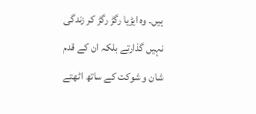ہیں۔ وہ ایڑیا رگڑ رگڑ کر زندگی نہیں گذارتے بلکہ ان کے قدم شان و شوکت کے ساتھ اٹھتے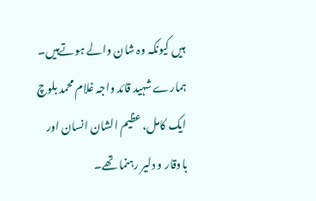ہیں کیونکہ وہ شان والے ہوتےہیں۔
ہمارے شہید قائد واجہ غلام محمد بلوچ ایک کامل، عظیم الشان انسان اور باوقار و دلیر رہنما تھے۔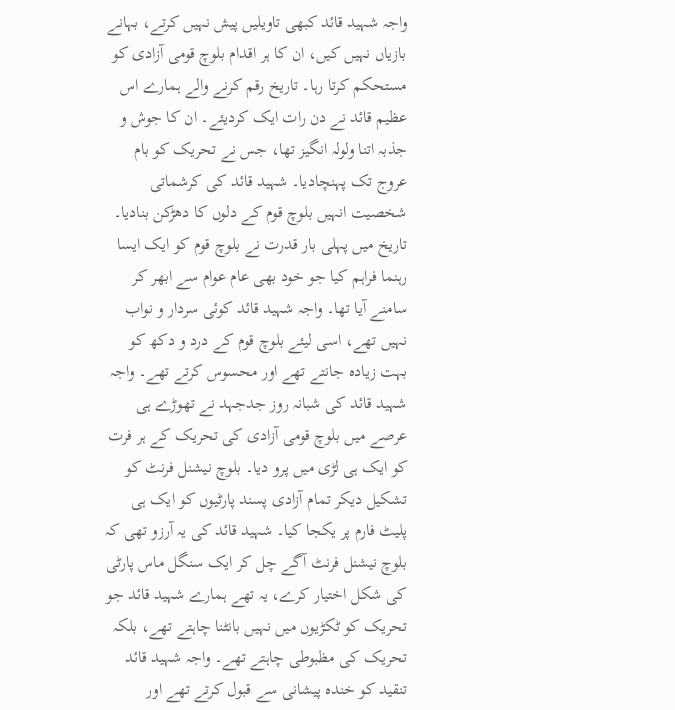واجہ شہید قائد کبھی تاویلیں پیش نہیں کرتے، بہانے بازیاں نہیں کیں، ان کا ہر اقدام بلوچ قومی آزادی کو مستحکم کرتا رہا۔ تاریخ رقم کرنے والے ہمارے اس عظیم قائد نے دن رات ایک کردیئے۔ ان کا جوش و جذبہ اتنا ولولہ انگیز تھا، جس نے تحریک کو بام عروج تک پہنچادیا۔ شہید قائد کی کرشماتی شخصیت انہیں بلوچ قوم کے دلوں کا دھڑکن بنادیا۔ تاریخ میں پہلی بار قدرت نے بلوچ قوم کو ایک ایسا رہنما فراہم کیا جو خود بھی عام عوام سے ابھر کر سامنے آیا تھا۔ واجہ شہید قائد کوئی سردار و نواب نہیں تھے، اسی لیئے بلوچ قوم کے درد و دکھ کو بہت زیادہ جانتے تھے اور محسوس کرتے تھے۔ واجہ شہید قائد کی شبانہ روز جدجہد نے تھوڑے ہی عرصے میں بلوچ قومی آزادی کی تحریک کے ہر فرت کو ایک ہی لڑی میں پرو دیا۔ بلوچ نیشنل فرنٹ کو تشکیل دیکر تمام آزادی پسند پارٹیوں کو ایک ہی پلیٹ فارم پر یکجا کیا۔ شہید قائد کی یہ آرزو تھی کہ بلوچ نیشنل فرنٹ آگے چل کر ایک سنگل ماس پارٹی کی شکل اختیار کرے، یہ تھے ہمارے شہید قائد جو تحریک کو ٹکڑیوں میں نہیں بانٹنا چاہتے تھے، بلکہ تحریک کی مظبوطی چاہتے تھے۔ واجہ شہید قائد تنقید کو خندہ پیشانی سے قبول کرتے تھے اور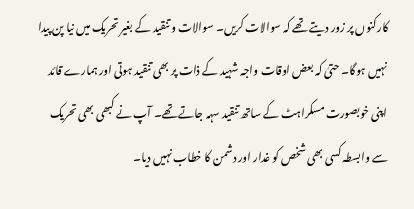کارکنوں پر زور دیتے تھے کہ سوالات کریں۔ سوالات و تنقید کے بغیر تحریک میں نیا پن پیدا نہیں ہوگا۔ حتیٰ کہ بعض اوقات واجہ شہید کے ذات پر بھی تنقید ہوتی اور ہمارے قائد اپنی خوبصورت مسکراہٹ کے ساتھ تنقید سہہ جاتے تھے۔ آپ نے کبھی بھی تحریک سے وابسطہ کسی بھی شخص کو غدار اور دشمن کا خطاب نہیں دیا۔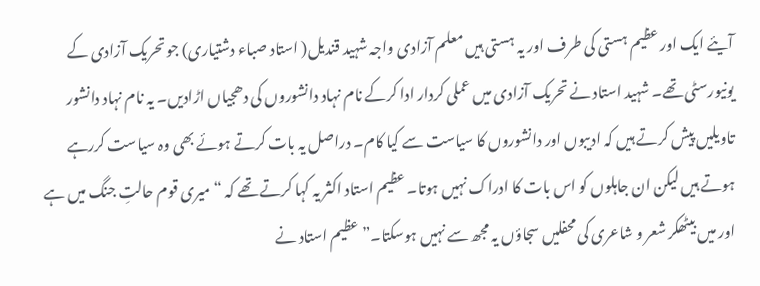آیئے ایک اور عظیم ہستی کی طرف اور یہ ہستی ہیں معلم آزادی واجہ شہید قندیل( استاد صباء دشتیاری) جو تحریک آزادی کے یونیورسٹی تھے۔ شہید استاد نے تحریک آزادی میں عملی کردار ادا کرکے نام نہاد دانشوروں کی دھجیاں اڑادیں۔ یہ نام نہاد دانشور تاویلیں پیش کرتے ہیں کہ ادیبوں اور دانشوروں کا سیاست سے کیا کام۔ دراصل یہ بات کرتے ہوئے بھی وہ سیاست کررہے ہوتے ہیں لیکن ان جاہلوں کو اس بات کا ادراک نہیں ہوتا۔ عظیم استاد اکثر یہ کہا کرتے تھے کہ “میری قوم حالتِ جنگ میں ہے اور میں بیٹھکر شعر و شاعری کی محفلیں سجاؤں یہ مجھ سے نہیں ہوسکتا۔” عظیم استاد نے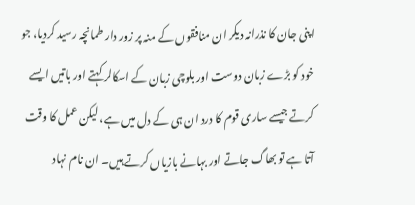اپنی جان کا نذرانہ دیکر ان منافقوں کے منہ پر زور دار طمانچہ رسید کردیا، جو خود کو بڑے زبان دوست اور بلوچی زبان کے اسکالر کہتے اور باتیں ایسے کرتے جیسے ساری قوم کا درد ان ہی کے دل میں ہے، لیکن عمل کا وقت آتا ہے تو بھاگ جاتے اور بہانے بازیاں کرتے ہیں۔ ان نام نہاد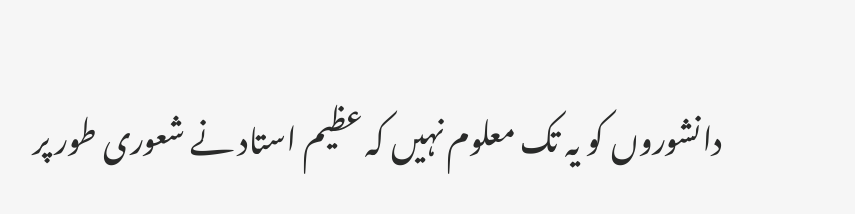دانشوروں کو یہ تک معلوم نہیں کہ عظیم استاد نے شعوری طور پر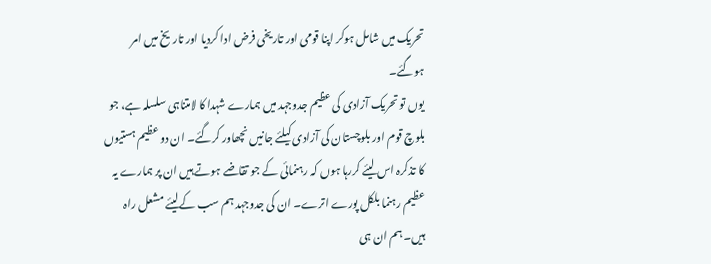تحریک میں شامل ہوکر اپنا قومی اور تاریخی فرض ادا کردیا اور تاریخ میں امر ہوگئے۔
یوں تو تحریک آزادی کی عظیم جدوجہد میں ہمارے شہدا کا لامتناہی سلسلہ ہے، جو بلوچ قوم اور بلوچستان کی آزادی کیلئے جانیں نچھاور کرگئے۔ ان دو عظیم ہستیوں کا تذکرہ اس لیئے کررہا ہوں کہ رہنمائی کے جو تقاضے ہوتے ہیں ان پر ہمارے یہ عظیم رہنما بلکل پورے اترے۔ ان کی جدوجہد ہم سب کےلیئے مشعل راہ ہیں۔ ہم ان ہی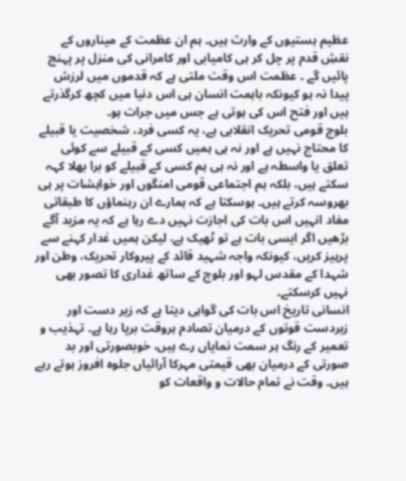عظیم ہستیوں کے وارث ہیں۔ ہم ان عظمت کے میناروں کے نقشِ قدم پر چل کر ہی کامیابی اور کامرانی کی منزل پر پہنچ پائیں گے ۔ عظمت اس وقت ملتی ہے کہ قدموں میں لرزش پیدا نہ ہو کیونکہ باہمت انسان ہی اس دنیا میں کچھ کرگذرتے ہیں اور فتح اس کی ہوتی ہے جس میں جرات ہو۔
بلوچ قومی تحریک انقلابی ہے، یہ کسی فرد، شخصیت یا قبیلے کا محتاج نہیں ہے اور نہ ہی ہمیں کسی کے قبیلے سے کوئی تعلق یا واسطہ ہے اور نہ ہی ہم کسی کے قبیلے کو برا بھلا کہہ سکتے ہیں، بلکہ ہم اجتماعی قومی امنگوں اور خواہشات پر ہی بھروسہ کرتے ہیں۔ ہوسکتا ہے کہ ہمارے ان رہنماؤں کا طبقاتی مفاد انہیں اس بات کی اجازت نہیں دے رہا ہے کہ یہ مزید آگے بڑھیں اگر ایسی بات ہے تو ٹھیک ہے، لیکن ہمیں غدار کہنے سے پرہیز کریں، کیونکہ واجہ شہید قائد کے پیروکار تحریک، وطن اور شہدا کے مقدس لہو اور بلوچ کے ساتھ غداری کا تصور بھی نہیں کرسکتے۔
انسانی تاریخ اس بات کی گواہی دیتا ہے کہ زیر دست اور زبردست قوتوں کے درمیان تصادم ہروقت برپا رہا ہے۔ تہذیب و تعمیر کے رنگ ہر سمت نمایاں رے ہیں، خوبصورتی اور بد صورتی کے درمیان بھی قیمتی مہرکا آرائیاں جلوہ افروز ہوتے رہے ہیں۔ وقت نے تمام حالات و واقعات کو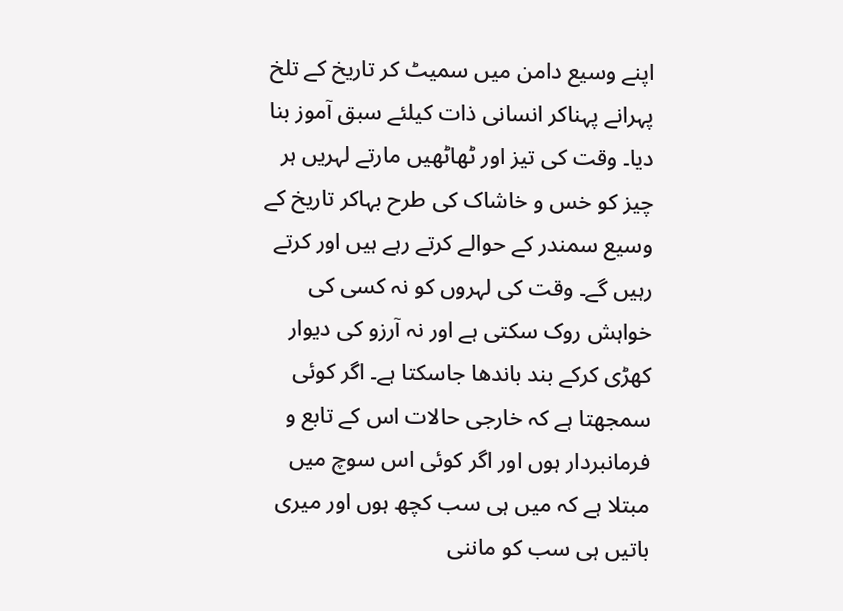اپنے وسیع دامن میں سمیٹ کر تاریخ کے تلخ پہرانے پہناکر انسانی ذات کیلئے سبق آموز بنا دیا۔ وقت کی تیز اور ٹھاٹھیں مارتے لہریں ہر چیز کو خس و خاشاک کی طرح بہاکر تاریخ کے وسیع سمندر کے حوالے کرتے رہے ہیں اور کرتے رہیں گے۔ وقت کی لہروں کو نہ کسی کی خواہش روک سکتی ہے اور نہ آرزو کی دیوار کھڑی کرکے بند باندھا جاسکتا ہے۔ اگر کوئی سمجھتا ہے کہ خارجی حالات اس کے تابع و فرمانبردار ہوں اور اگر کوئی اس سوچ میں مبتلا ہے کہ میں ہی سب کچھ ہوں اور میری باتیں ہی سب کو ماننی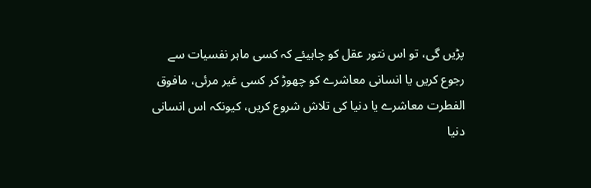پڑیں گی، تو اس نتور عقل کو چاہیئے کہ کسی ماہر نفسیات سے رجوع کریں یا انسانی معاشرے کو چھوڑ کر کسی غیر مرئی، مافوق الفطرت معاشرے یا دنیا کی تلاش شروع کریں، کیونکہ اس انسانی دنیا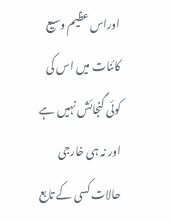اوراس عظیم وسیع کائنات میں اس کی کوئی گنجائش نہیں ہے اور نہ ہی خارجی حالات کسی کے تابع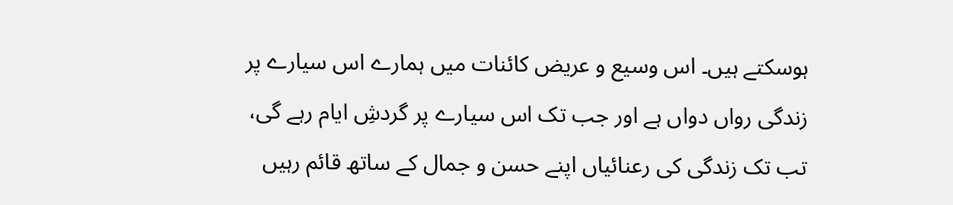ہوسکتے ہیں۔ اس وسیع و عریض کائنات میں ہمارے اس سیارے پر زندگی رواں دواں ہے اور جب تک اس سیارے پر گردشِ ایام رہے گی، تب تک زندگی کی رعنائیاں اپنے حسن و جمال کے ساتھ قائم رہیں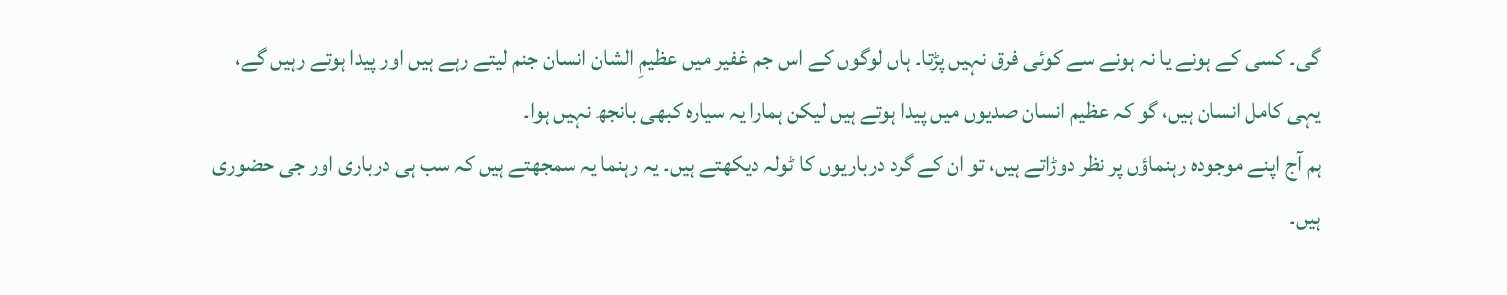گی۔ کسی کے ہونے یا نہ ہونے سے کوئی فرق نہیں پڑتا۔ ہاں لوگوں کے اس جم غفیر میں عظیمِ الشان انسان جنم لیتے رہے ہیں اور پیدا ہوتے رہیں گے، یہی کامل انسان ہیں، گو کہ عظیم انسان صدیوں میں پیدا ہوتے ہیں لیکن ہمارا یہ سیارہ کبھی بانجھ نہیں ہوا۔
ہم آج اپنے موجودہ رہنماؤں پر نظر دوڑاتے ہیں، تو ان کے گرد درباریوں کا ٹولہ دیکھتے ہیں۔ یہ رہنما یہ سمجھتے ہیں کہ سب ہی درباری اور جی حضوری ہیں۔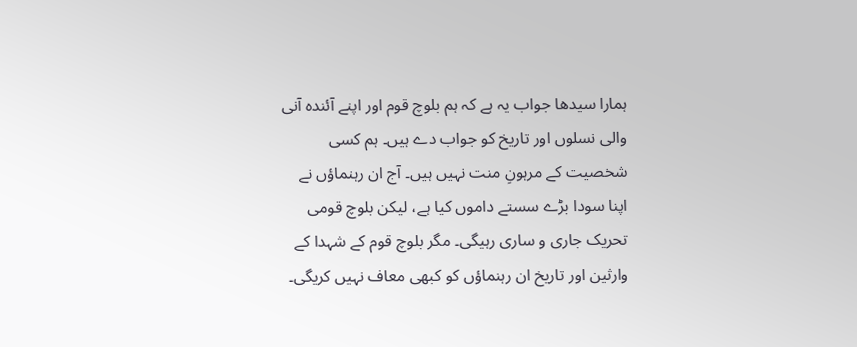ہمارا سیدھا جواب یہ ہے کہ ہم بلوچ قوم اور اپنے آئندہ آنی والی نسلوں اور تاریخ کو جواب دے ہیں۔ ہم کسی شخصیت کے مرہونِ منت نہیں ہیں۔ آج ان رہنماؤں نے اپنا سودا بڑے سستے داموں کیا ہے، لیکن بلوچ قومی تحریک جاری و ساری رہیگی۔ مگر بلوچ قوم کے شہدا کے وارثین اور تاریخ ان رہنماؤں کو کبھی معاف نہیں کریگی۔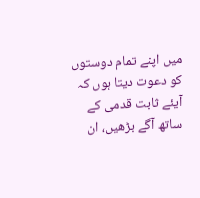میں اپنے تمام دوستوں کو دعوت دیتا ہوں کہ آیئے ثابت قدمی کے ساتھ آگے بڑھیں، ان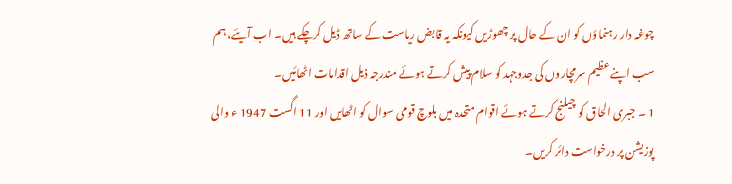چوغہ دار رہنماؤں کو ان کے حال پر چھوڑیں کیونکہ یہ قابض ریاست کے ساتھ ڈیل کرچکے ہیں۔ اب آیئے، ہم سب اپنے عظیم سرمچاروں کی جدوجہد کو سلام پیش کرتے ہوئے مندرجہ ذیل اقدامات اٹھائیں۔
1 ۔ جبری الحاق کو چیلنج کرتے ہوئے اقوام متحدہ میں بلوچ قومی سوال کو اٹھایں اور 11 اگست 1947 ء والی پوزیشن پر درخواست دائر کریں۔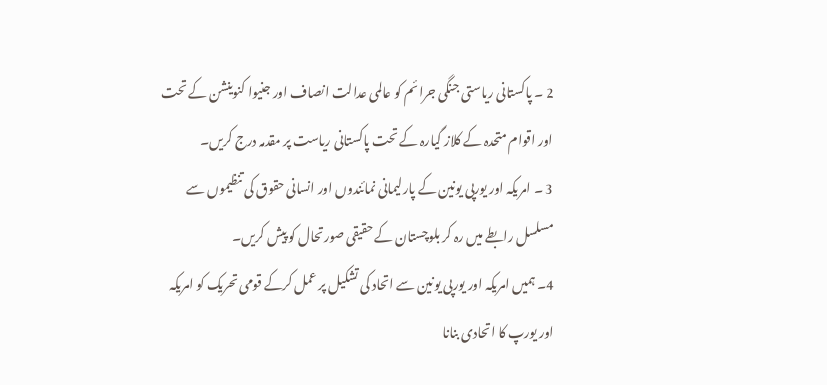2 ۔ پاکستانی ریاستی جنگی جرائم کو عالمی عدالت انصاف اور جنیوا کنوینشن کے تحت اور اقوام متحدہ کے کلاز گیارہ کے تحت پاکستانی ریاست پر مقدمہ درج کریں۔
3 ۔ امریکہ اور یورپی یونین کے پارلیمانی نمائندوں اور انسانی حقوق کی تنظیموں سے مسلسل رابطے میں رہ کر بلوچستان کے حقیقی صورتحال کو پیش کریں۔
4۔ ہمیں امریکہ اور یورپی یونین سے اتحاد کی تشکیل پر عمل کرکے قومی تحریک کو امریکہ اور یورپ کا اتحادی بنانا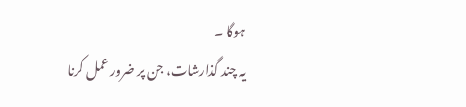ہوگا ۔
یہ چند گذارشات، جن پر ضرور عمل کرنا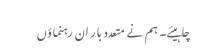چاہیئے۔ ہم نے متعدد بار ان رہنماؤں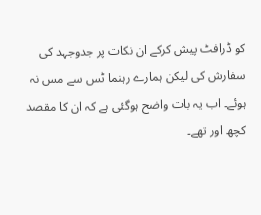کو ڈرافٹ پیش کرکے ان نکات پر جدوجہد کی سفارش کی لیکن ہمارے رہنما ٹس سے مس نہ ہوئے۔ اب یہ بات واضح ہوگئی ہے کہ ان کا مقصد کچھ اور تھے۔